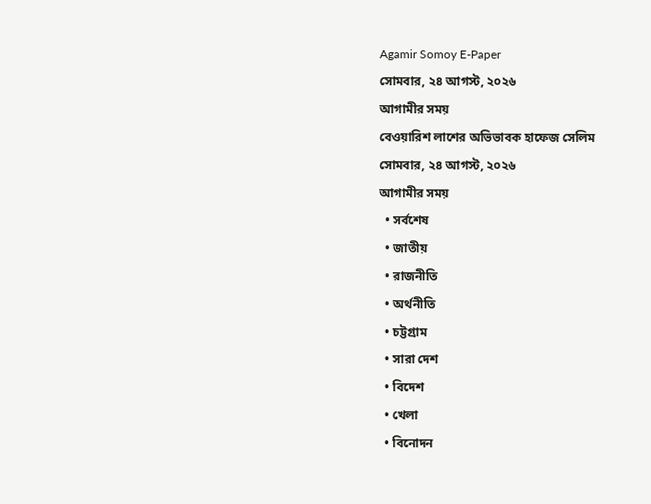Agamir Somoy E-Paper
সোমবার, ২৪ আগস্ট, ২০২৬
আগামীর সময়
বেওয়ারিশ লাশের অভিভাবক হাফেজ সেলিম
সোমবার, ২৪ আগস্ট, ২০২৬
আগামীর সময়
  • সর্বশেষ
  • জাতীয়
  • রাজনীতি
  • অর্থনীতি
  • চট্টগ্রাম
  • সারা দেশ
  • বিদেশ
  • খেলা
  • বিনোদন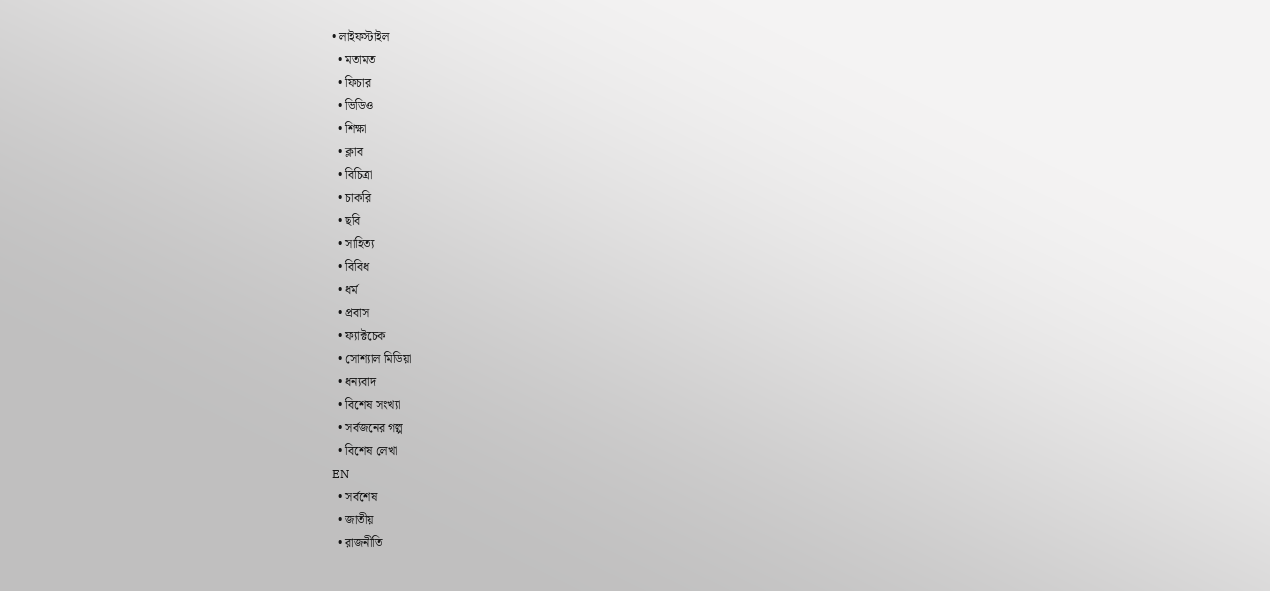• লাইফস্টাইল
  • মতামত
  • ফিচার
  • ভিডিও
  • শিক্ষা
  • ক্লাব
  • বিচিত্রা
  • চাকরি
  • ছবি
  • সাহিত্য
  • বিবিধ
  • ধর্ম
  • প্রবাস
  • ফ্যাক্টচেক
  • সোশ্যাল মিডিয়া
  • ধন্যবাদ
  • বিশেষ সংখ্যা
  • সর্বজনের গল্প
  • বিশেষ লেখা
EN
  • সর্বশেষ
  • জাতীয়
  • রাজনীতি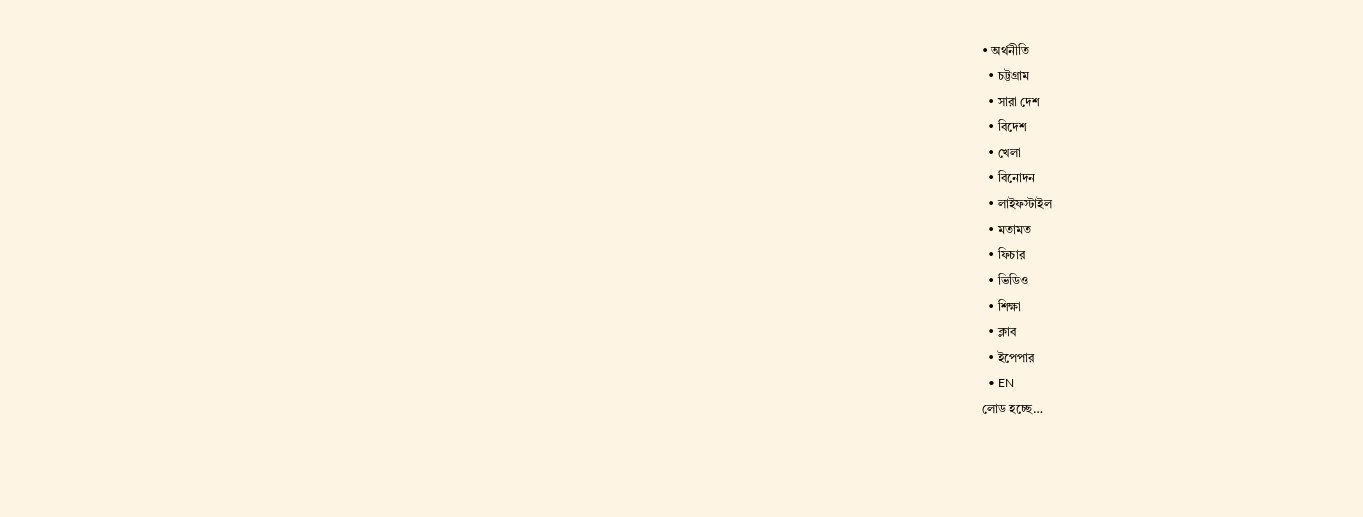• অর্থনীতি
  • চট্টগ্রাম
  • সারা দেশ
  • বিদেশ
  • খেলা
  • বিনোদন
  • লাইফস্টাইল
  • মতামত
  • ফিচার
  • ভিডিও
  • শিক্ষা
  • ক্লাব
  • ইপেপার
  • EN
লোড হচ্ছে…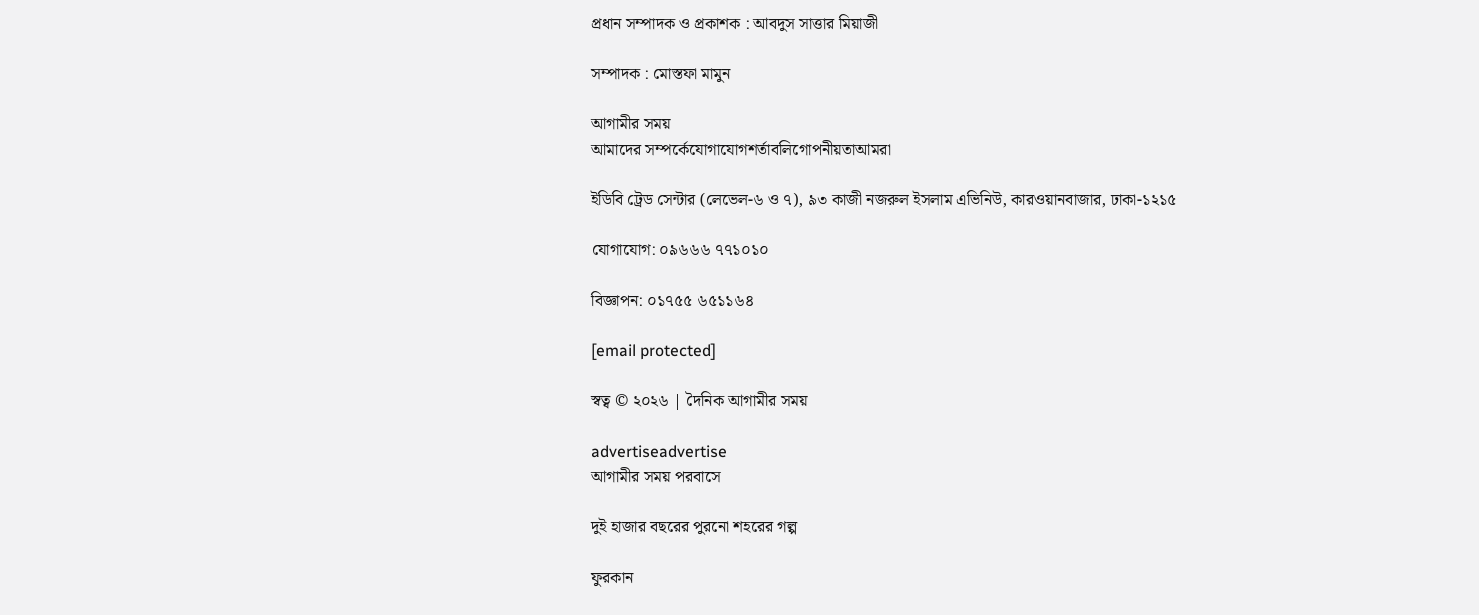প্রধান সম্পাদক ও প্রকাশক : আবদুস সাত্তার মিয়াজী

সম্পাদক : মোস্তফা মামুন

আগামীর সময়
আমাদের সম্পর্কেযোগাযোগশর্তাবলিগোপনীয়তাআমরা

ইডিবি ট্রেড সেন্টার (লেভেল-৬ ও ৭), ৯৩ কাজী নজরুল ইসলাম এভিনিউ, কারওয়ানবাজার, ঢাকা-১২১৫

যোগাযোগ: ০৯৬৬৬ ৭৭১০১০

বিজ্ঞাপন: ০১৭৫৫ ৬৫১১৬৪

[email protected]

স্বত্ব © ২০২৬ | দৈনিক আগামীর সময়

advertiseadvertise
আগামীর সময় পরবাসে

দুই হাজার বছরের পুরনো শহরের গল্প

ফুরকান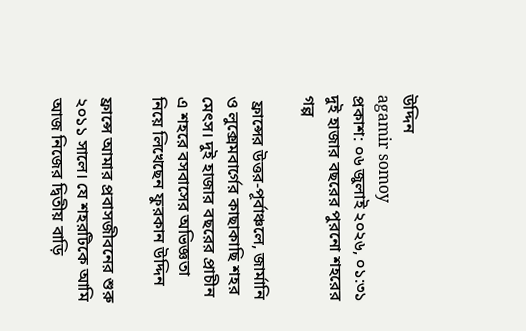উদ্দিন
agamir somoy
প্রকাশ: ০৬ জুলাই ২০২৬, ০১:৩১
দুই হাজার বছরের পুরনো শহরের গল্প

 ফ্রান্সের উত্তর-পূর্বাঞ্চলে, জার্মানি ও লুক্সেমবার্গের কাছাকাছি শহর মেৎস। দুই হাজার বছরের প্রাচীন এ শহরে বসবাসের অভিজ্ঞতা নিয়ে লিখেছেন ফুরকান উদ্দিন

ফ্রান্সে আমার প্রবাসজীবনের শুরু ২০১১ সালে। যে শহরটিকে আমি আজ নিজের দ্বিতীয় বাড়ি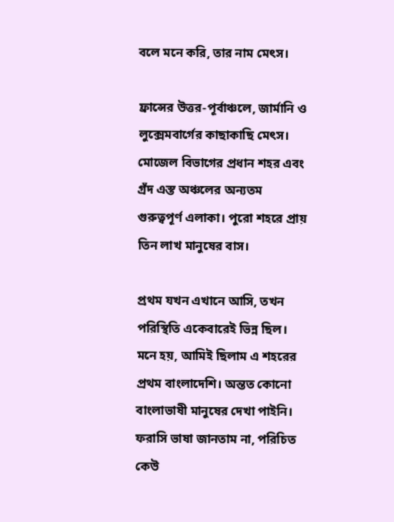বলে মনে করি, তার নাম মেৎস।

ফ্রান্সের উত্তর-পূর্বাঞ্চলে, জার্মানি ও লুক্সেমবার্গের কাছাকাছি মেৎস। মোজেল বিভাগের প্রধান শহর এবং গ্রঁদ এস্ত অঞ্চলের অন্যতম গুরুত্বপূর্ণ এলাকা। পুরো শহরে প্রায় তিন লাখ মানুষের বাস।

প্রথম যখন এখানে আসি, তখন পরিস্থিতি একেবারেই ভিন্ন ছিল। মনে হয়, আমিই ছিলাম এ শহরের প্রথম বাংলাদেশি। অন্তত কোনো বাংলাভাষী মানুষের দেখা পাইনি। ফরাসি ভাষা জানতাম না, পরিচিত কেউ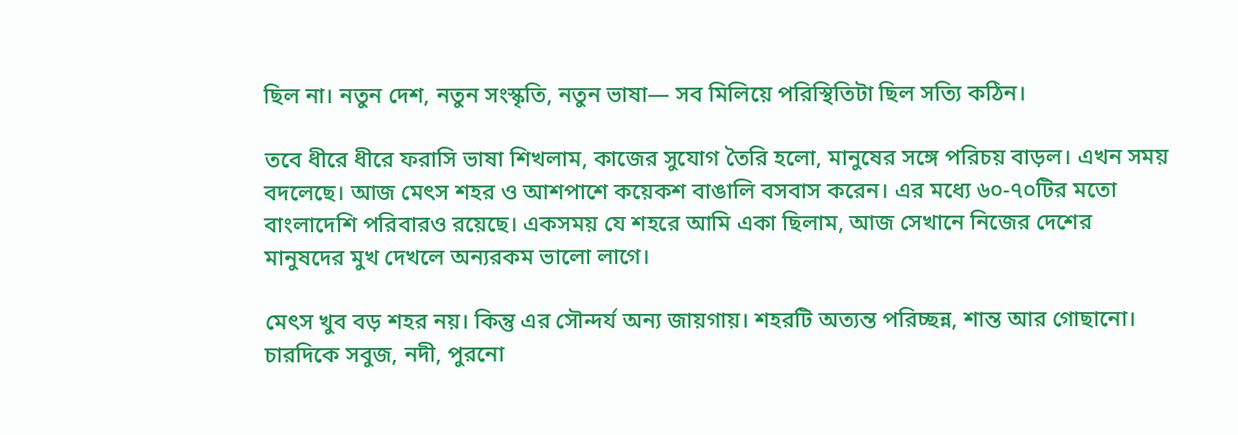ছিল না। নতুন দেশ, নতুন সংস্কৃতি, নতুন ভাষা— সব মিলিয়ে পরিস্থিতিটা ছিল সত্যি কঠিন।

তবে ধীরে ধীরে ফরাসি ভাষা শিখলাম, কাজের সুযোগ তৈরি হলো, মানুষের সঙ্গে পরিচয় বাড়ল। এখন সময় বদলেছে। আজ মেৎস শহর ও আশপাশে কয়েকশ বাঙালি বসবাস করেন। এর মধ্যে ৬০-৭০টির মতো বাংলাদেশি পরিবারও রয়েছে। একসময় যে শহরে আমি একা ছিলাম, আজ সেখানে নিজের দেশের মানুষদের মুখ দেখলে অন্যরকম ভালো লাগে।

মেৎস খুব বড় শহর নয়। কিন্তু এর সৌন্দর্য অন্য জায়গায়। শহরটি অত্যন্ত পরিচ্ছন্ন, শান্ত আর গোছানো। চারদিকে সবুজ, নদী, পুরনো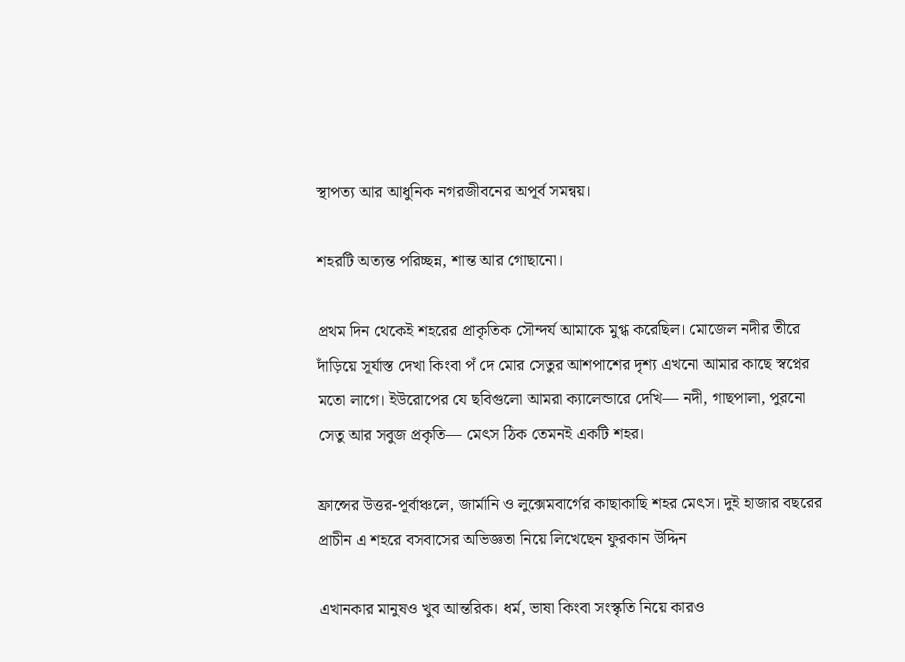স্থাপত্য আর আধুনিক নগরজীবনের অপূর্ব সমন্বয়।

শহরটি অত্যন্ত পরিচ্ছন্ন, শান্ত আর গোছানো।

প্রথম দিন থেকেই শহরের প্রাকৃতিক সৌন্দর্য আমাকে মুগ্ধ করেছিল। মোজেল নদীর তীরে দাঁড়িয়ে সূর্যাস্ত দেখা কিংবা পঁ দে মোর সেতুর আশপাশের দৃশ্য এখনো আমার কাছে স্বপ্নের মতো লাগে। ইউরোপের যে ছবিগুলো আমরা ক্যালেন্ডারে দেখি— নদী, গাছপালা, পুরনো সেতু আর সবুজ প্রকৃতি— মেৎস ঠিক তেমনই একটি শহর।

ফ্রান্সের উত্তর-পূর্বাঞ্চলে, জার্মানি ও লুক্সেমবার্গের কাছাকাছি শহর মেৎস। দুই হাজার বছরের প্রাচীন এ শহরে বসবাসের অভিজ্ঞতা নিয়ে লিখেছেন ফুরকান উদ্দিন

এখানকার মানুষও খুব আন্তরিক। ধর্ম, ভাষা কিংবা সংস্কৃতি নিয়ে কারও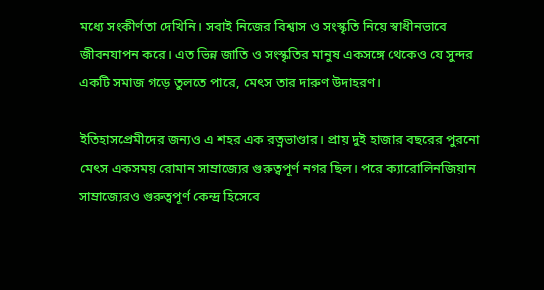মধ্যে সংকীর্ণতা দেখিনি। সবাই নিজের বিশ্বাস ও সংস্কৃতি নিয়ে স্বাধীনভাবে জীবনযাপন করে। এত ভিন্ন জাতি ও সংস্কৃতির মানুষ একসঙ্গে থেকেও যে সুন্দর একটি সমাজ গড়ে তুলতে পারে, মেৎস তার দারুণ উদাহরণ।

ইতিহাসপ্রেমীদের জন্যও এ শহর এক রত্নভাণ্ডার। প্রায় দুই হাজার বছরের পুরনো মেৎস একসময় রোমান সাম্রাজ্যের গুরুত্বপূর্ণ নগর ছিল। পরে ক্যারোলিনজিয়ান সাম্রাজ্যেরও গুরুত্বপূর্ণ কেন্দ্র হিসেবে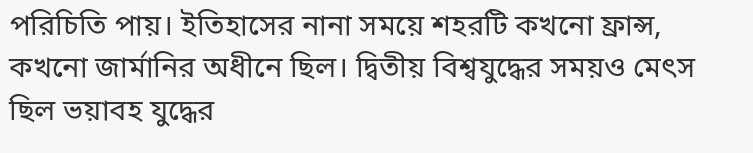পরিচিতি পায়। ইতিহাসের নানা সময়ে শহরটি কখনো ফ্রান্স, কখনো জার্মানির অধীনে ছিল। দ্বিতীয় বিশ্বযুদ্ধের সময়ও মেৎস ছিল ভয়াবহ যুদ্ধের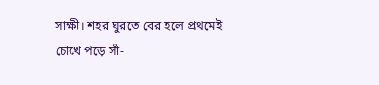সাক্ষী। শহর ঘুরতে বের হলে প্রথমেই চোখে পড়ে সাঁ-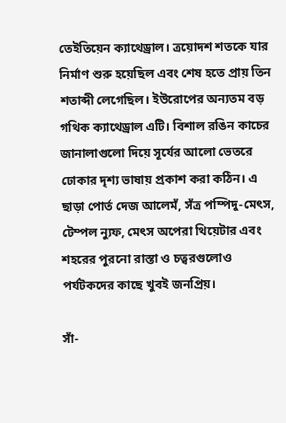তেইতিয়েন ক্যাথেড্রাল। ত্রয়োদশ শতকে যার নির্মাণ শুরু হয়েছিল এবং শেষ হতে প্রায় তিন শতাব্দী লেগেছিল। ইউরোপের অন্যতম বড় গথিক ক্যাথেড্রাল এটি। বিশাল রঙিন কাচের জানালাগুলো দিয়ে সূর্যের আলো ভেতরে ঢোকার দৃশ্য ভাষায় প্রকাশ করা কঠিন। এ ছাড়া পোর্ত দেজ আলেমঁ, সঁত্র পম্পিদু-মেৎস, টেম্পল ন্যুফ, মেৎস অপেরা থিয়েটার এবং শহরের পুরনো রাস্তা ও চত্বরগুলোও পর্যটকদের কাছে খুবই জনপ্রিয়।

সাঁ-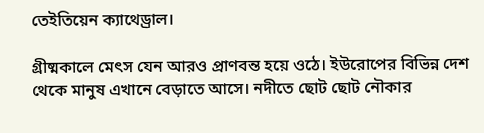তেইতিয়েন ক্যাথেড্রাল।

গ্রীষ্মকালে মেৎস যেন আরও প্রাণবন্ত হয়ে ওঠে। ইউরোপের বিভিন্ন দেশ থেকে মানুষ এখানে বেড়াতে আসে। নদীতে ছোট ছোট নৌকার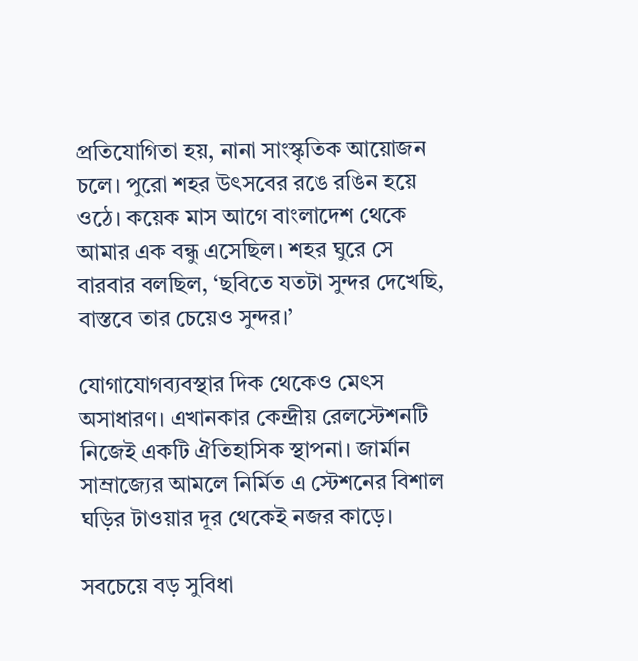প্রতিযোগিতা হয়, নানা সাংস্কৃতিক আয়োজন চলে। পুরো শহর উৎসবের রঙে রঙিন হয়ে ওঠে। কয়েক মাস আগে বাংলাদেশ থেকে আমার এক বন্ধু এসেছিল। শহর ঘুরে সে বারবার বলছিল, ‘ছবিতে যতটা সুন্দর দেখেছি, বাস্তবে তার চেয়েও সুন্দর।’

যোগাযোগব্যবস্থার দিক থেকেও মেৎস অসাধারণ। এখানকার কেন্দ্রীয় রেলস্টেশনটি নিজেই একটি ঐতিহাসিক স্থাপনা। জার্মান সাম্রাজ্যের আমলে নির্মিত এ স্টেশনের বিশাল ঘড়ির টাওয়ার দূর থেকেই নজর কাড়ে।

সবচেয়ে বড় সুবিধা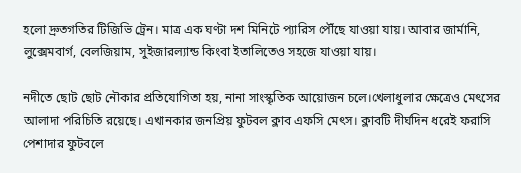হলো দ্রুতগতির টিজিভি ট্রেন। মাত্র এক ঘণ্টা দশ মিনিটে প্যারিস পৌঁছে যাওয়া যায়। আবার জার্মানি, লুক্সেমবার্গ, বেলজিয়াম, সুইজারল্যান্ড কিংবা ইতালিতেও সহজে যাওয়া যায়।

নদীতে ছোট ছোট নৌকার প্রতিযোগিতা হয়, নানা সাংস্কৃতিক আয়োজন চলে।খেলাধুলার ক্ষেত্রেও মেৎসের আলাদা পরিচিতি রয়েছে। এখানকার জনপ্রিয় ফুটবল ক্লাব এফসি মেৎস। ক্লাবটি দীর্ঘদিন ধরেই ফরাসি পেশাদার ফুটবলে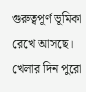গুরুত্বপূর্ণ ভূমিকা রেখে আসছে। খেলার দিন পুরো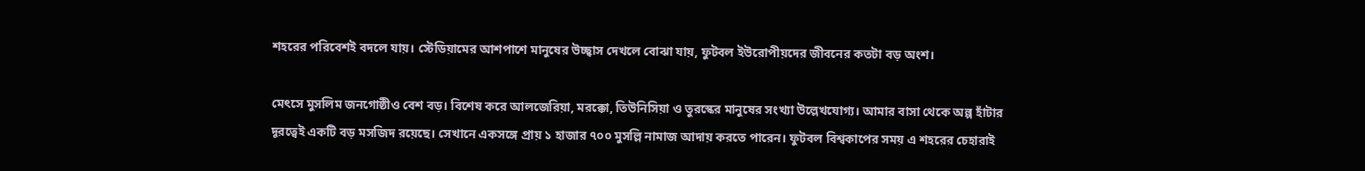শহরের পরিবেশই বদলে যায়। স্টেডিয়ামের আশপাশে মানুষের উচ্ছ্বাস দেখলে বোঝা যায়, ফুটবল ইউরোপীয়দের জীবনের কতটা বড় অংশ।

মেৎসে মুসলিম জনগোষ্ঠীও বেশ বড়। বিশেষ করে আলজেরিয়া, মরক্কো, তিউনিসিয়া ও তুরস্কের মানুষের সংখ্যা উল্লেখযোগ্য। আমার বাসা থেকে অল্প হাঁটার দূরত্বেই একটি বড় মসজিদ রয়েছে। সেখানে একসঙ্গে প্রায় ১ হাজার ৭০০ মুসল্লি নামাজ আদায় করতে পারেন। ফুটবল বিশ্বকাপের সময় এ শহরের চেহারাই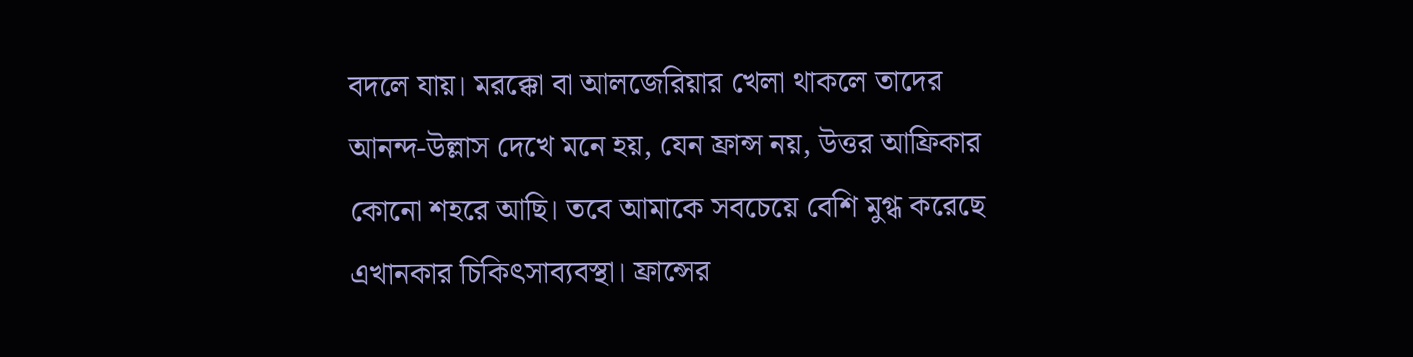বদলে যায়। মরক্কো বা আলজেরিয়ার খেলা থাকলে তাদের আনন্দ-উল্লাস দেখে মনে হয়, যেন ফ্রান্স নয়, উত্তর আফ্রিকার কোনো শহরে আছি। তবে আমাকে সবচেয়ে বেশি মুগ্ধ করেছে এখানকার চিকিৎসাব্যবস্থা। ফ্রান্সের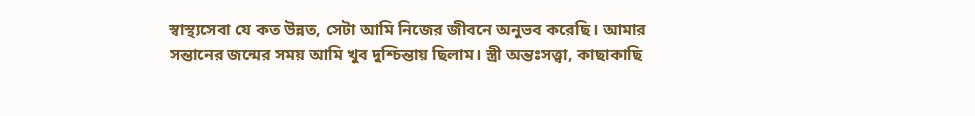স্বাস্থ্যসেবা যে কত উন্নত, সেটা আমি নিজের জীবনে অনুভব করেছি। আমার সন্তানের জন্মের সময় আমি খুব দুশ্চিন্তায় ছিলাম। স্ত্রী অন্তঃসত্ত্বা, কাছাকাছি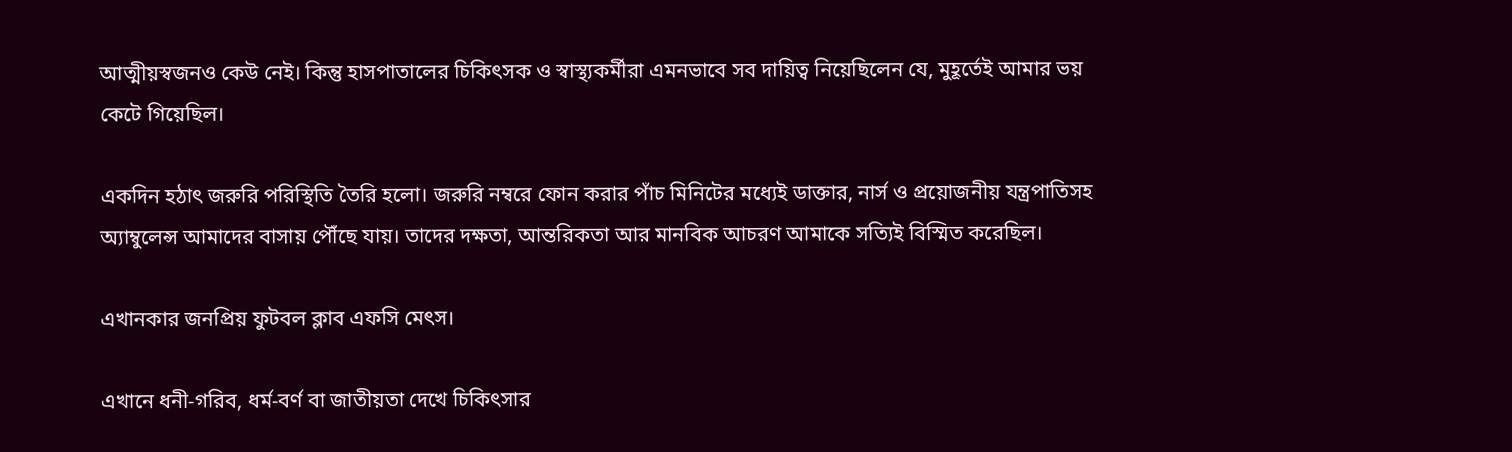আত্মীয়স্বজনও কেউ নেই। কিন্তু হাসপাতালের চিকিৎসক ও স্বাস্থ্যকর্মীরা এমনভাবে সব দায়িত্ব নিয়েছিলেন যে, মুহূর্তেই আমার ভয় কেটে গিয়েছিল।

একদিন হঠাৎ জরুরি পরিস্থিতি তৈরি হলো। জরুরি নম্বরে ফোন করার পাঁচ মিনিটের মধ্যেই ডাক্তার, নার্স ও প্রয়োজনীয় যন্ত্রপাতিসহ অ্যাম্বুলেন্স আমাদের বাসায় পৌঁছে যায়। তাদের দক্ষতা, আন্তরিকতা আর মানবিক আচরণ আমাকে সত্যিই বিস্মিত করেছিল।

এখানকার জনপ্রিয় ফুটবল ক্লাব এফসি মেৎস।

এখানে ধনী-গরিব, ধর্ম-বর্ণ বা জাতীয়তা দেখে চিকিৎসার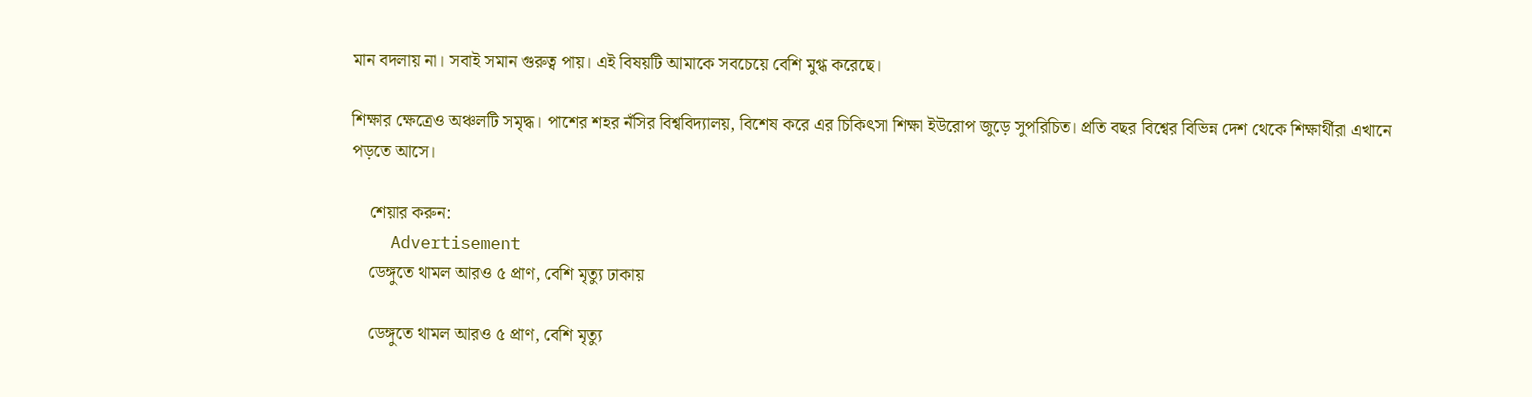মান বদলায় না। সবাই সমান গুরুত্ব পায়। এই বিষয়টি আমাকে সবচেয়ে বেশি মুগ্ধ করেছে।

শিক্ষার ক্ষেত্রেও অঞ্চলটি সমৃদ্ধ। পাশের শহর নঁসির বিশ্ববিদ্যালয়, বিশেষ করে এর চিকিৎসা শিক্ষা ইউরোপ জুড়ে সুপরিচিত। প্রতি বছর বিশ্বের বিভিন্ন দেশ থেকে শিক্ষার্থীরা এখানে পড়তে আসে।

    শেয়ার করুন:
    Advertisement
    ডেঙ্গুতে থামল আরও ৫ প্রাণ, বেশি মৃত্যু ঢাকায়

    ডেঙ্গুতে থামল আরও ৫ প্রাণ, বেশি মৃত্যু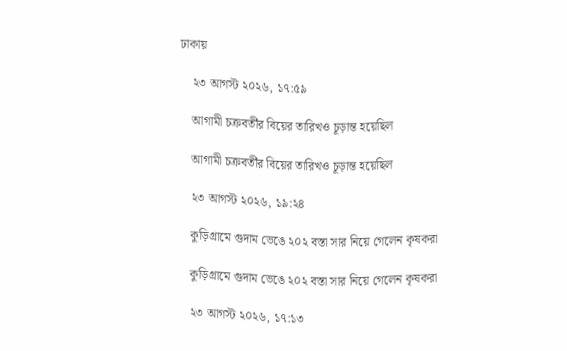ঢাকায়

    ২৩ আগস্ট ২০২৬, ১৭:৫৯

    আগামী চক্রবর্তীর বিয়ের তারিখও চূড়ান্ত হয়েছিল

    আগামী চক্রবর্তীর বিয়ের তারিখও চূড়ান্ত হয়েছিল

    ২৩ আগস্ট ২০২৬, ১৯:২৪

    কুড়িগ্রামে গুদাম ভেঙে ২০২ বস্তা সার নিয়ে গেলেন কৃষকরা

    কুড়িগ্রামে গুদাম ভেঙে ২০২ বস্তা সার নিয়ে গেলেন কৃষকরা

    ২৩ আগস্ট ২০২৬, ১৭:১৩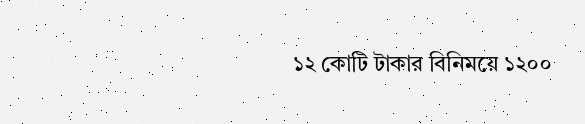১২ কোটি টাকার বিনিময়ে ১২০০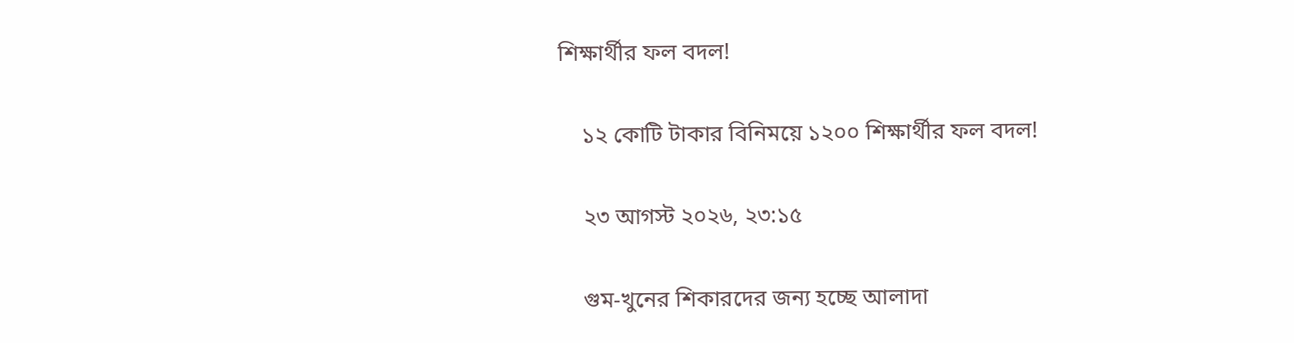শিক্ষার্থীর ফল বদল!

    ১২ কোটি টাকার বিনিময়ে ১২০০ শিক্ষার্থীর ফল বদল!

    ২৩ আগস্ট ২০২৬, ২৩:১৫

    গুম-খুনের শিকারদের জন্য হচ্ছে আলাদা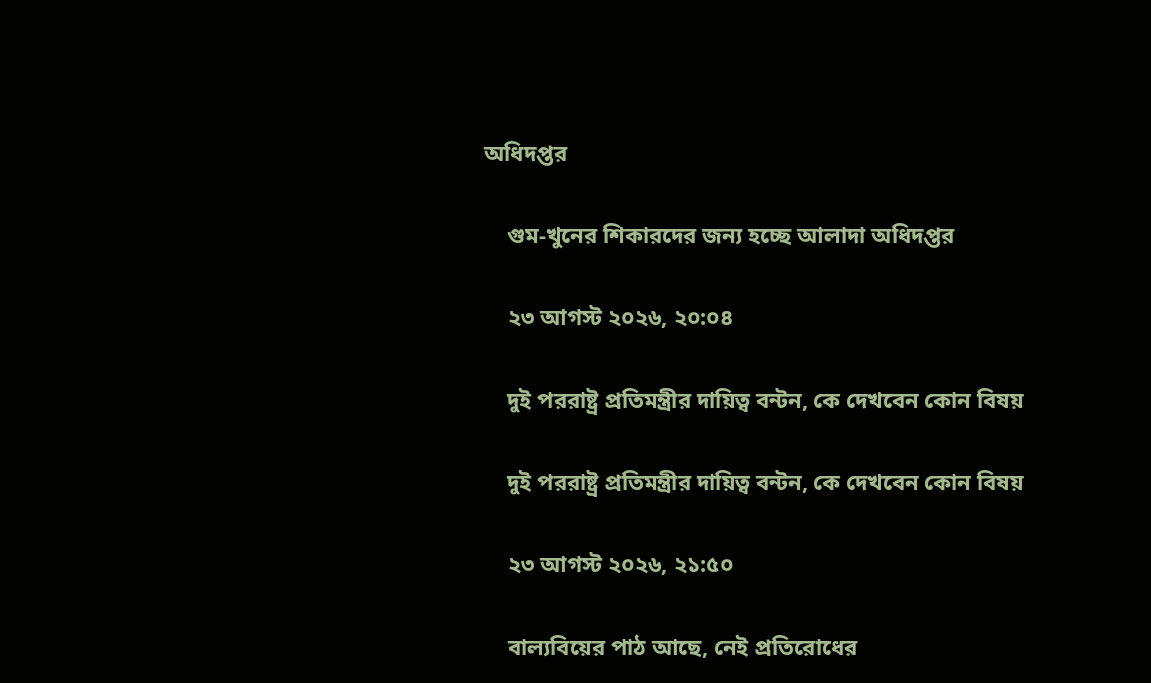অধিদপ্তর

    গুম-খুনের শিকারদের জন্য হচ্ছে আলাদা অধিদপ্তর

    ২৩ আগস্ট ২০২৬, ২০:০৪

    দুই পররাষ্ট্র প্রতিমন্ত্রীর দায়িত্ব বন্টন, কে দেখবেন কোন বিষয়

    দুই পররাষ্ট্র প্রতিমন্ত্রীর দায়িত্ব বন্টন, কে দেখবেন কোন বিষয়

    ২৩ আগস্ট ২০২৬, ২১:৫০

    বাল্যবিয়ের পাঠ আছে, নেই প্রতিরোধের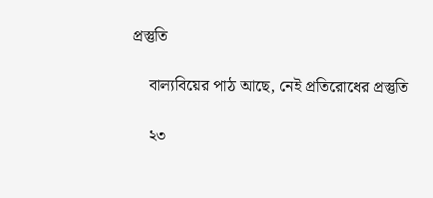প্রস্তুতি

    বাল্যবিয়ের পাঠ আছে, নেই প্রতিরোধের প্রস্তুতি

    ২৩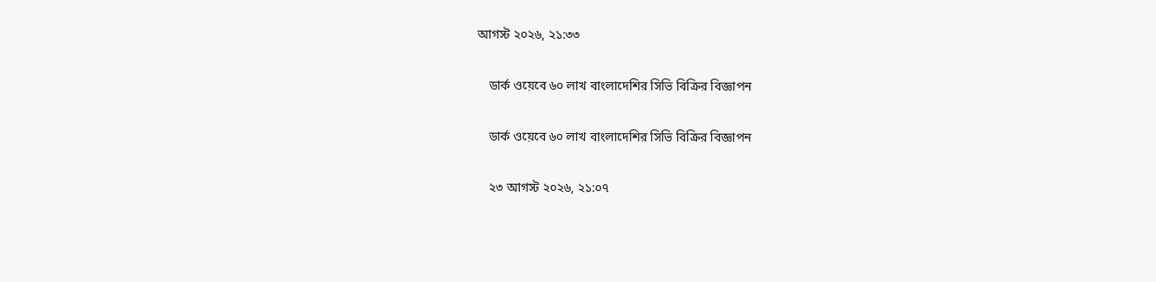আগস্ট ২০২৬, ২১:৩৩

    ডার্ক ওয়েবে ৬০ লাখ বাংলাদেশির সিভি বিক্রির বিজ্ঞাপন

    ডার্ক ওয়েবে ৬০ লাখ বাংলাদেশির সিভি বিক্রির বিজ্ঞাপন

    ২৩ আগস্ট ২০২৬, ২১:০৭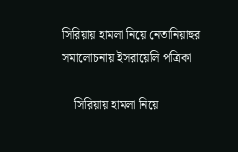সিরিয়ায় হামলা নিয়ে নেতানিয়াহুর সমালোচনায় ইসরায়েলি পত্রিকা

    সিরিয়ায় হামলা নিয়ে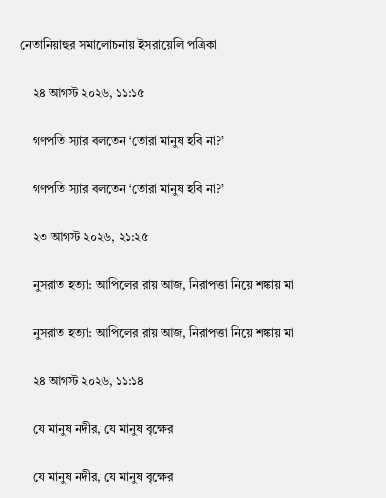নেতানিয়াহুর সমালোচনায় ইসরায়েলি পত্রিকা

    ২৪ আগস্ট ২০২৬, ১১:১৫

    গণপতি স্যার বলতেন ‘তোরা মানুষ হবি না?’

    গণপতি স্যার বলতেন ‘তোরা মানুষ হবি না?’

    ২৩ আগস্ট ২০২৬, ২১:২৫

    নুসরাত হত্যা: আপিলের রায় আজ, নিরাপত্তা নিয়ে শঙ্কায় মা

    নুসরাত হত্যা: আপিলের রায় আজ, নিরাপত্তা নিয়ে শঙ্কায় মা

    ২৪ আগস্ট ২০২৬, ১১:১৪

    যে মানুষ নদীর, যে মানুষ বৃক্ষের

    যে মানুষ নদীর, যে মানুষ বৃক্ষের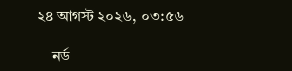২৪ আগস্ট ২০২৬, ০৩:৫৬

    নর্ড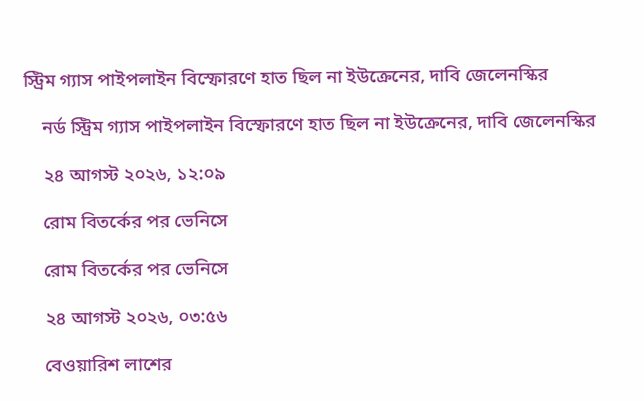স্ট্রিম গ্যাস পাইপলাইন বিস্ফোরণে হাত ছিল না ইউক্রেনের, দাবি জেলেনস্কির

    নর্ড স্ট্রিম গ্যাস পাইপলাইন বিস্ফোরণে হাত ছিল না ইউক্রেনের, দাবি জেলেনস্কির

    ২৪ আগস্ট ২০২৬, ১২:০৯

    রোম বিতর্কের পর ভেনিসে

    রোম বিতর্কের পর ভেনিসে

    ২৪ আগস্ট ২০২৬, ০৩:৫৬

    বেওয়ারিশ লাশের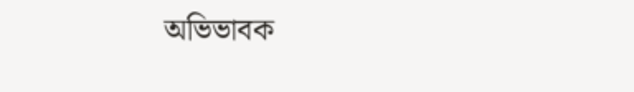অভিভাবক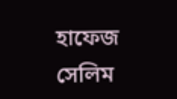হাফেজ সেলিম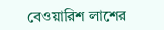বেওয়ারিশ লাশের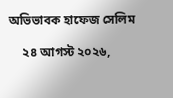অভিভাবক হাফেজ সেলিম

    ২৪ আগস্ট ২০২৬,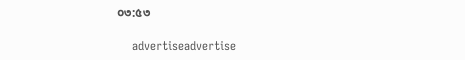০৩:৫৩

    advertiseadvertise